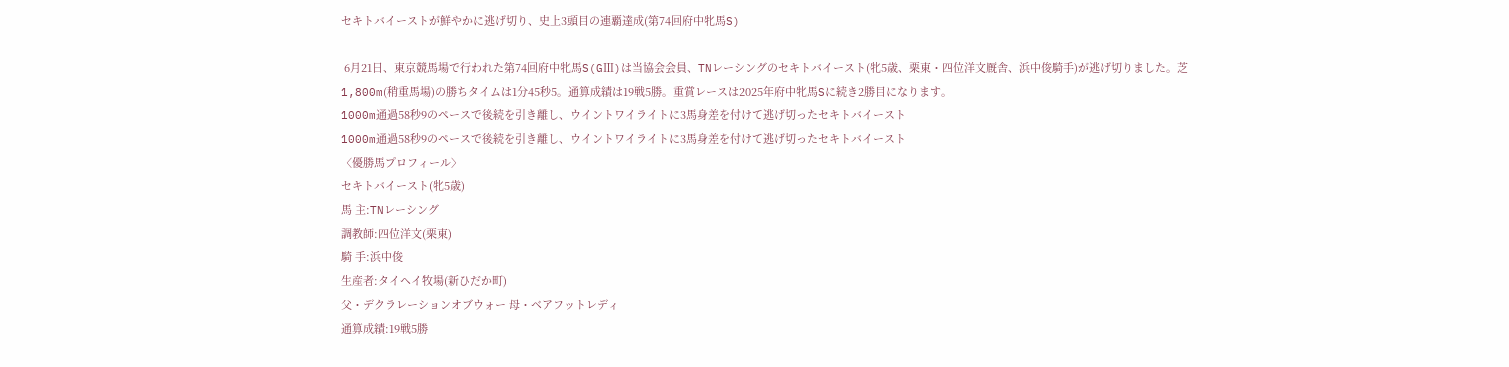セキトバイーストが鮮やかに逃げ切り、史上3頭目の連覇達成(第74回府中牝馬S)

 6月21日、東京競馬場で行われた第74回府中牝馬S(GⅢ)は当協会会員、TNレーシングのセキトバイースト(牝5歳、栗東・四位洋文厩舎、浜中俊騎手)が逃げ切りました。芝1,800m(稍重馬場)の勝ちタイムは1分45秒5。通算成績は19戦5勝。重賞レースは2025年府中牝馬Sに続き2勝目になります。
1000m通過58秒9のペースで後続を引き離し、ウイントワイライトに3馬身差を付けて逃げ切ったセキトバイースト
1000m通過58秒9のペースで後続を引き離し、ウイントワイライトに3馬身差を付けて逃げ切ったセキトバイースト
〈優勝馬プロフィール〉
セキトバイースト(牝5歳)
馬 主:TNレーシング
調教師:四位洋文(栗東)
騎 手:浜中俊
生産者:タイヘイ牧場(新ひだか町)
父・デクラレーションオブウォー 母・ベアフットレディ
通算成績:19戦5勝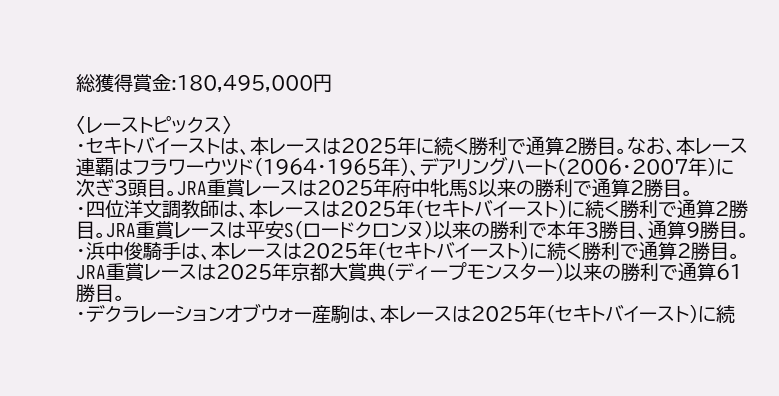総獲得賞金:180,495,000円

〈レーストピックス〉
・セキトバイーストは、本レースは2025年に続く勝利で通算2勝目。なお、本レース連覇はフラワーウツド(1964・1965年)、デアリングハート(2006・2007年)に次ぎ3頭目。JRA重賞レースは2025年府中牝馬S以来の勝利で通算2勝目。
・四位洋文調教師は、本レースは2025年(セキトバイースト)に続く勝利で通算2勝目。JRA重賞レースは平安S(ロードクロンヌ)以来の勝利で本年3勝目、通算9勝目。
・浜中俊騎手は、本レースは2025年(セキトバイースト)に続く勝利で通算2勝目。JRA重賞レースは2025年京都大賞典(ディープモンスター)以来の勝利で通算61勝目。
・デクラレーションオブウォー産駒は、本レースは2025年(セキトバイースト)に続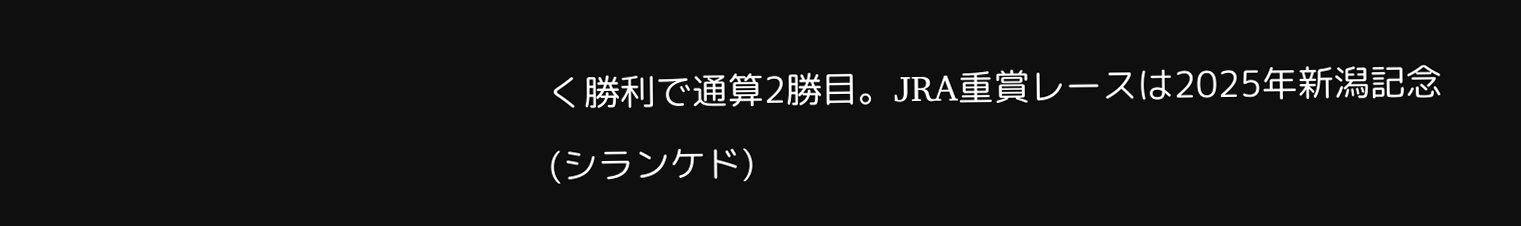く勝利で通算2勝目。JRA重賞レースは2025年新潟記念(シランケド)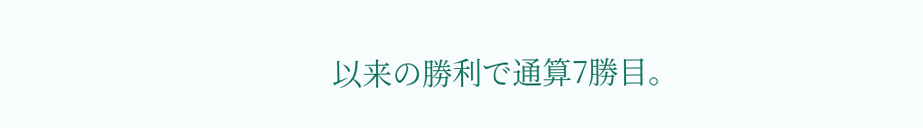以来の勝利で通算7勝目。